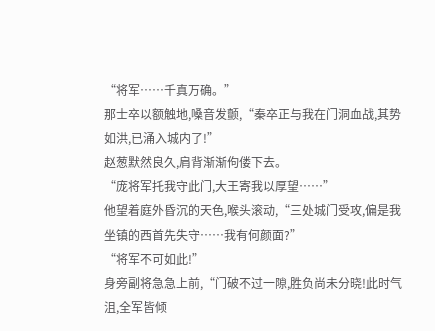“将军……千真万确。”
那士卒以额触地,嗓音发颤,“秦卒正与我在门洞血战,其势如洪,已涌入城内了!”
赵葱默然良久,肩背渐渐佝偻下去。
“庞将军托我守此门,大王寄我以厚望……”
他望着庭外昏沉的天色,喉头滚动,“三处城门受攻,偏是我坐镇的西首先失守……我有何颜面?”
“将军不可如此!”
身旁副将急急上前,“门破不过一隙,胜负尚未分晓!此时气沮,全军皆倾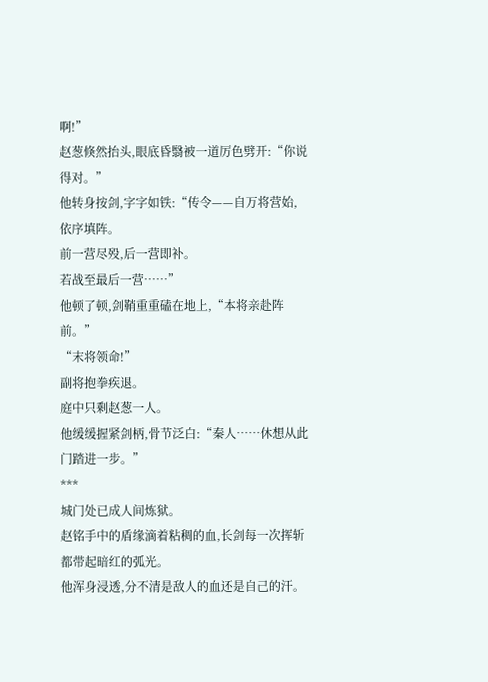啊!”
赵葱倏然抬头,眼底昏翳被一道厉色劈开:“你说得对。”
他转身按剑,字字如铁:“传令——自万将营始,依序填阵。
前一营尽殁,后一营即补。
若战至最后一营……”
他顿了顿,剑鞘重重磕在地上,“本将亲赴阵前。”
“末将领命!”
副将抱拳疾退。
庭中只剩赵葱一人。
他缓缓握紧剑柄,骨节泛白:“秦人……休想从此门踏进一步。”
***
城门处已成人间炼狱。
赵铭手中的盾缘滴着粘稠的血,长剑每一次挥斩都带起暗红的弧光。
他浑身浸透,分不清是敌人的血还是自己的汗。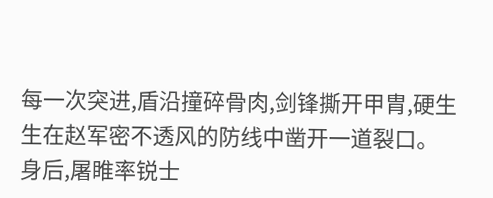每一次突进,盾沿撞碎骨肉,剑锋撕开甲胄,硬生生在赵军密不透风的防线中凿开一道裂口。
身后,屠睢率锐士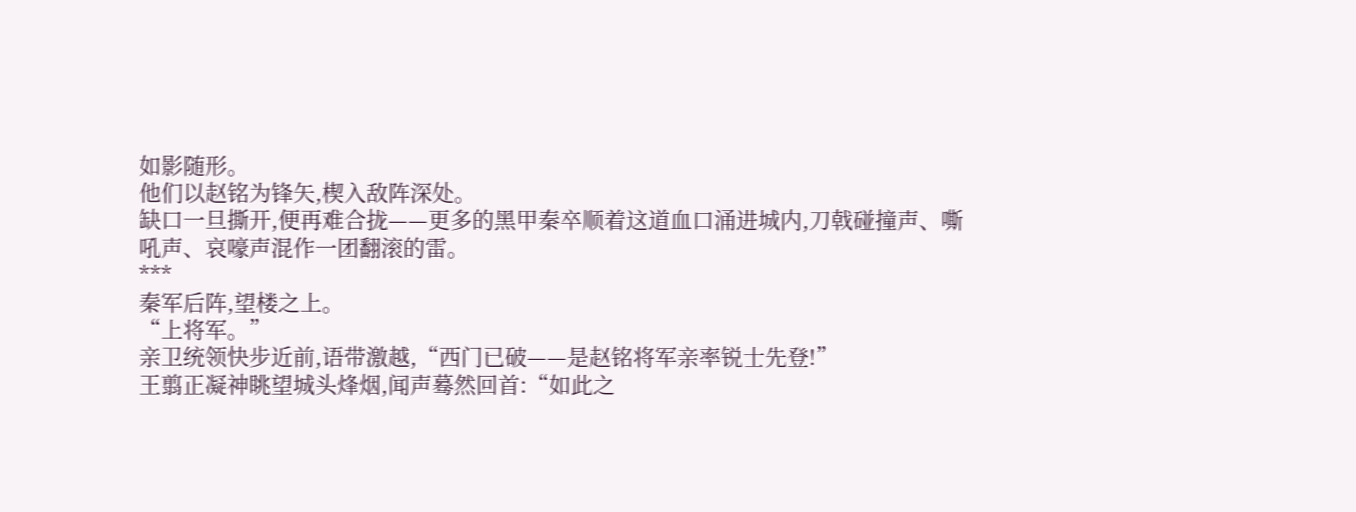如影随形。
他们以赵铭为锋矢,楔入敌阵深处。
缺口一旦撕开,便再难合拢——更多的黑甲秦卒顺着这道血口涌进城内,刀戟碰撞声、嘶吼声、哀嚎声混作一团翻滚的雷。
***
秦军后阵,望楼之上。
“上将军。”
亲卫统领快步近前,语带激越,“西门已破——是赵铭将军亲率锐士先登!”
王翦正凝神眺望城头烽烟,闻声蓦然回首:“如此之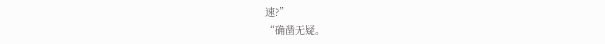速?”
“确凿无疑。